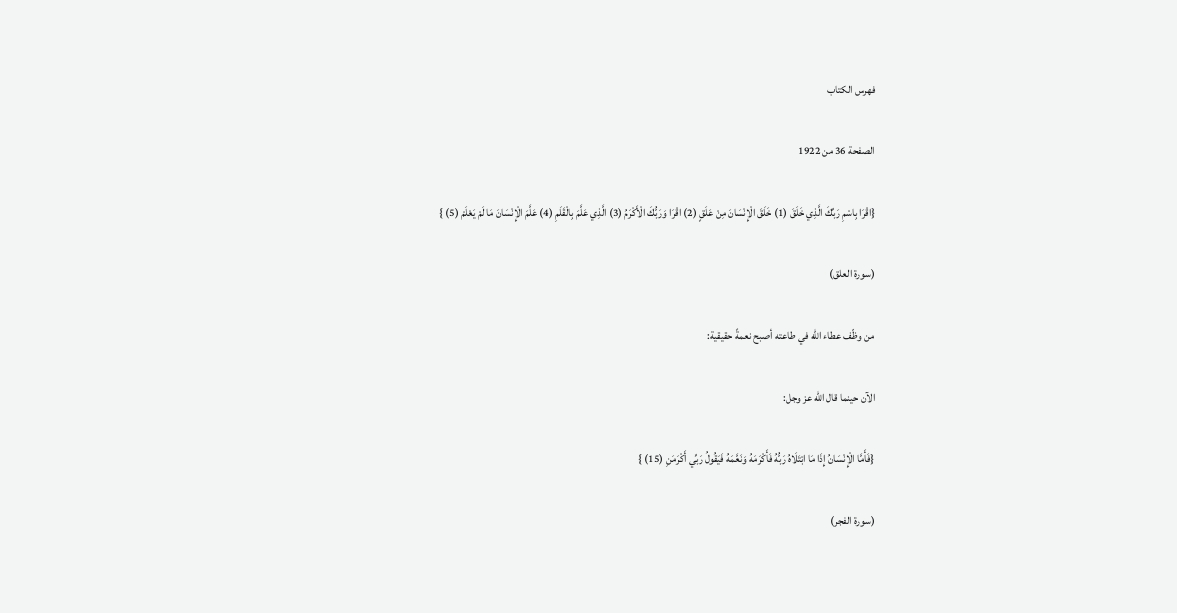فهرس الكتاب

الصفحة 36 من 1922

{اقْرَا بِاسْمِ رَبِّكَ الَّذِي خَلَقَ (1) خَلَقَ الْإِنْسَانَ مِنْ عَلَقٍ (2) اقْرَا وَرَبُّكَ الْأَكْرَمُ (3) الَّذِي عَلَّمَ بِالْقَلَمِ (4) عَلَّمَ الْإِنْسَانَ مَا لَمْ يَعْلَمْ (5) }

(سورة العلق)

من وظّف عطاء الله في طاعته أصبح نعمةً حقيقية:

الآن حينما قال الله عز وجل:

{فَأَمَّا الْإِنْسَانُ إِذَا مَا ابْتَلَاهُ رَبُّهُ فَأَكْرَمَهُ وَنَعَّمَهُ فَيَقُولُ رَبِّي أَكْرَمَنِ (15) }

(سورة الفجر)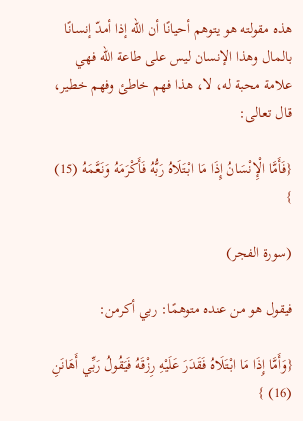هذه مقولته هو يتوهم أحيانًا أن الله إذا أمدّ إنسانًا بالمال وهذا الإنسان ليس على طاعة الله فهي علامة محبة له، لا، هذا فهم خاطئ وفهم خطير، قال تعالى:

{فَأَمَّا الْإِنْسَانُ إِذَا مَا ابْتَلَاهُ رَبُّهُ فَأَكْرَمَهُ وَنَعَّمَهُ (15) }

(سورة الفجر)

فيقول هو من عنده متوهمًا: ربي أكرمن:

{وَأَمَّا إِذَا مَا ابْتَلَاهُ فَقَدَرَ عَلَيْهِ رِزْقَهُ فَيَقُولُ رَبِّي أَهَانَنِ (16) }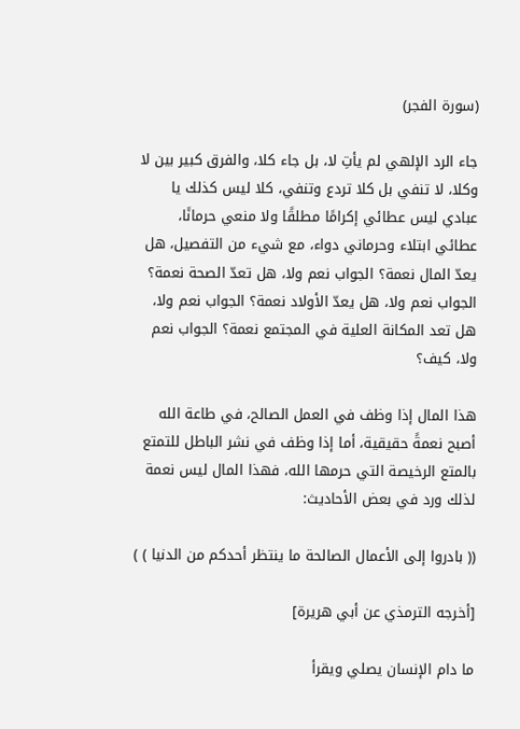(سورة الفجر)

جاء الرد الإلهي لم يأتِ لا، بل جاء كلا، والفرق كبير بين لا وكلا، لا تنفي بل كلا تردع وتنفي، كلا ليس كذلك يا عبادي ليس عطائي إكرامًا مطلقًا ولا منعي حرمانًا، عطائي ابتلاء وحرماني دواء، مع شيء من التفصيل، هل يعدّ المال نعمة؟ الجواب نعم ولا، هل تعدّ الصحة نعمة؟ الجواب نعم ولا، هل يعدّ الأولاد نعمة؟ الجواب نعم ولا، هل تعد المكانة العلية في المجتمع نعمة؟ الجواب نعم ولا، كيف؟

هذا المال إذا وظف في العمل الصالح، في طاعة الله أصبح نعمةً حقيقية، أما إذا وظف في نشر الباطل للتمتع بالمتع الرخيصة التي حرمها الله، فهذا المال ليس نعمة لذلك ورد في بعض الأحاديث:

(( بادروا إلى الأعمال الصالحة ما ينتظر أحدكم من الدنيا ) )

[أخرجه الترمذي عن أبي هريرة]

ما دام الإنسان يصلي ويقرأ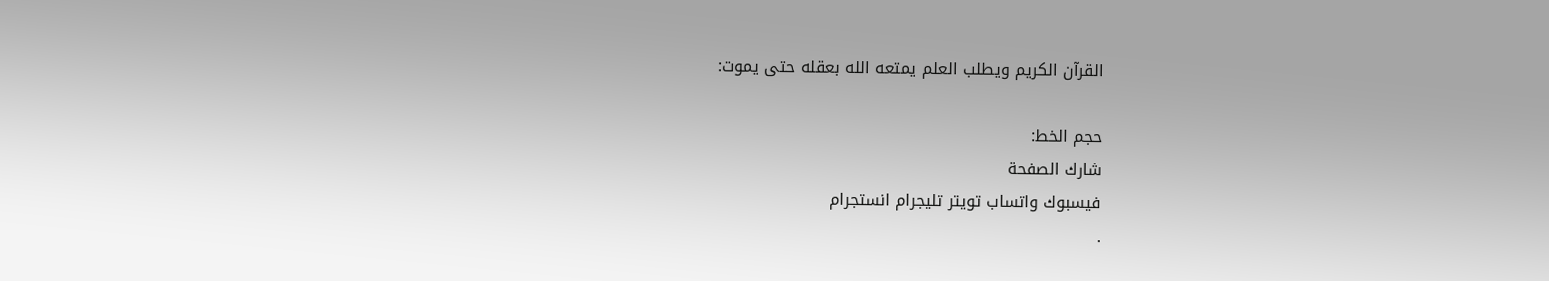القرآن الكريم ويطلب العلم يمتعه الله بعقله حتى يموت:

حجم الخط:
شارك الصفحة
فيسبوك واتساب تويتر تليجرام انستجرام
.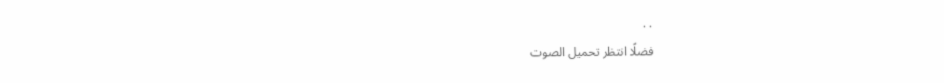. .
فضلًا انتظر تحميل الصوت